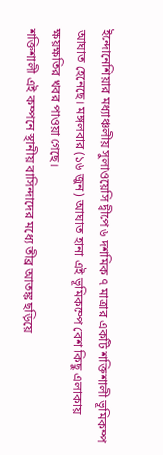ইন্দোনেশিয়ার মধ্যাঞ্চলীয় সুলাওয়েসি দ্বীপে ৬ দশমিক ৭ মাত্রার একটি শক্তিশালী ভূমিকম্প আঘাত হেনেছে। মঙ্গলবার (১৬ জুন) আঘাত হানা এই ভূমিকম্পে বেশ কিছু এলাকায় ক্ষয়ক্ষতির খবর পাওয়া গেছে।
শক্তিশালী এই কম্পনে স্থানীয় বাসিন্দাদের মধ্যে তীব্র আতঙ্ক ছড়িয়ে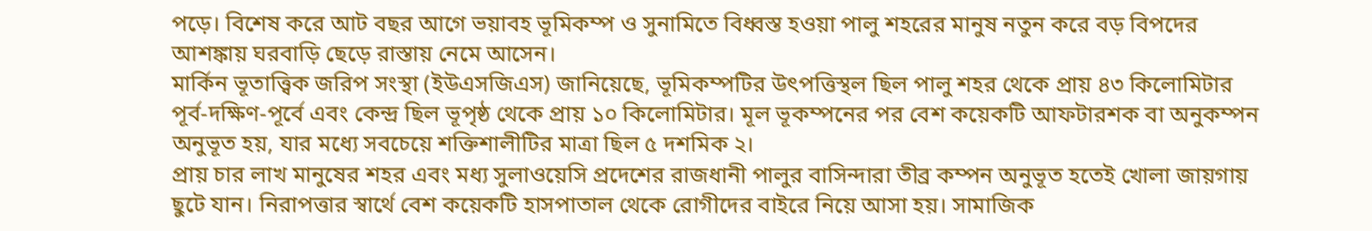পড়ে। বিশেষ করে আট বছর আগে ভয়াবহ ভূমিকম্প ও সুনামিতে বিধ্বস্ত হওয়া পালু শহরের মানুষ নতুন করে বড় বিপদের আশঙ্কায় ঘরবাড়ি ছেড়ে রাস্তায় নেমে আসেন।
মার্কিন ভূতাত্ত্বিক জরিপ সংস্থা (ইউএসজিএস) জানিয়েছে, ভূমিকম্পটির উৎপত্তিস্থল ছিল পালু শহর থেকে প্রায় ৪৩ কিলোমিটার পূর্ব-দক্ষিণ-পূর্বে এবং কেন্দ্র ছিল ভূপৃষ্ঠ থেকে প্রায় ১০ কিলোমিটার। মূল ভূকম্পনের পর বেশ কয়েকটি আফটারশক বা অনুকম্পন অনুভূত হয়, যার মধ্যে সবচেয়ে শক্তিশালীটির মাত্রা ছিল ৫ দশমিক ২।
প্রায় চার লাখ মানুষের শহর এবং মধ্য সুলাওয়েসি প্রদেশের রাজধানী পালুর বাসিন্দারা তীব্র কম্পন অনুভূত হতেই খোলা জায়গায় ছুটে যান। নিরাপত্তার স্বার্থে বেশ কয়েকটি হাসপাতাল থেকে রোগীদের বাইরে নিয়ে আসা হয়। সামাজিক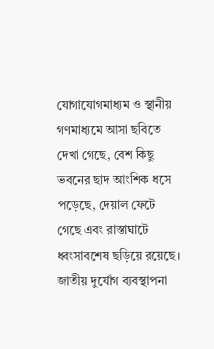যোগাযোগমাধ্যম ও স্থানীয় গণমাধ্যমে আসা ছবিতে দেখা গেছে, বেশ কিছু ভবনের ছাদ আংশিক ধসে পড়েছে, দেয়াল ফেটে গেছে এবং রাস্তাঘাটে ধ্বংসাবশেষ ছড়িয়ে রয়েছে।
জাতীয় দুর্যোগ ব্যবস্থাপনা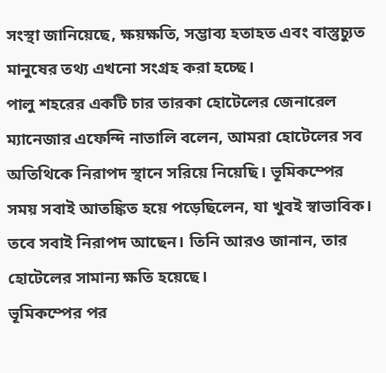সংস্থা জানিয়েছে, ক্ষয়ক্ষতি, সম্ভাব্য হতাহত এবং বাস্তুচ্যুত মানুষের তথ্য এখনো সংগ্রহ করা হচ্ছে।
পালু শহরের একটি চার তারকা হোটেলের জেনারেল ম্যানেজার এফেন্দি নাতালি বলেন, আমরা হোটেলের সব অতিথিকে নিরাপদ স্থানে সরিয়ে নিয়েছি। ভূমিকম্পের সময় সবাই আতঙ্কিত হয়ে পড়েছিলেন, যা খুবই স্বাভাবিক। তবে সবাই নিরাপদ আছেন। তিনি আরও জানান, তার হোটেলের সামান্য ক্ষতি হয়েছে।
ভূমিকম্পের পর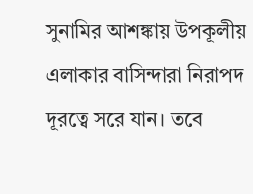সুনামির আশঙ্কায় উপকূলীয় এলাকার বাসিন্দারা নিরাপদ দূরত্বে সরে যান। তবে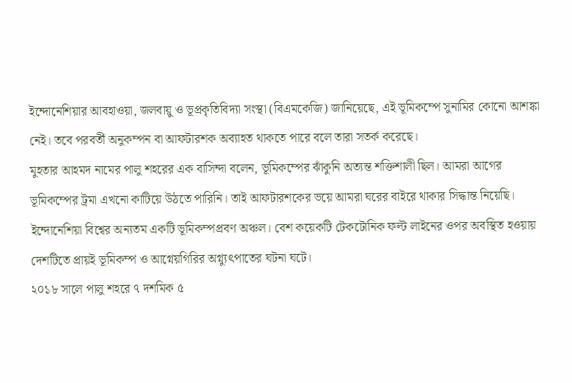ইন্দোনেশিয়ার আবহাওয়া, জলবায়ু ও ভূপ্রকৃতিবিদ্যা সংস্থা (বিএমকেজি) জানিয়েছে, এই ভূমিকম্পে সুনামির কোনো আশঙ্কা নেই। তবে পরবর্তী অনুকম্পন বা আফটারশক অব্যাহত থাকতে পারে বলে তারা সতর্ক করেছে।
মুহতার আহমদ নামের পালু শহরের এক বাসিন্দা বলেন, ভূমিকম্পের ঝাঁকুনি অত্যন্ত শক্তিশালী ছিল। আমরা আগের ভূমিকম্পের ট্রমা এখনো কাটিয়ে উঠতে পারিনি। তাই আফটারশকের ভয়ে আমরা ঘরের বাইরে থাকার সিদ্ধান্ত নিয়েছি।
ইন্দোনেশিয়া বিশ্বের অন্যতম একটি ভূমিকম্পপ্রবণ অঞ্চল। বেশ কয়েকটি টেকটোনিক ফল্ট লাইনের ওপর অবস্থিত হওয়ায় দেশটিতে প্রায়ই ভূমিকম্প ও আগ্নেয়গিরির অগ্ন্যুৎপাতের ঘটনা ঘটে।
২০১৮ সালে পালু শহরে ৭ দশমিক ৫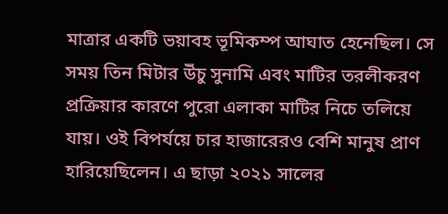মাত্রার একটি ভয়াবহ ভূমিকম্প আঘাত হেনেছিল। সে সময় তিন মিটার উঁচু সুনামি এবং মাটির তরলীকরণ প্রক্রিয়ার কারণে পুরো এলাকা মাটির নিচে তলিয়ে যায়। ওই বিপর্যয়ে চার হাজারেরও বেশি মানুষ প্রাণ হারিয়েছিলেন। এ ছাড়া ২০২১ সালের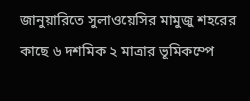জানুয়ারিতে সুলাওয়েসির মামুজু শহরের কাছে ৬ দশমিক ২ মাত্রার ভূমিকম্পে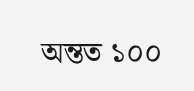অন্তত ১০০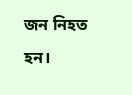জন নিহত হন।